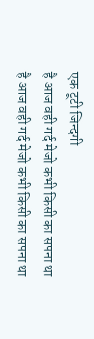एक टूटी जिन्दगी
है आज वही गर्द मेजो कभी किसी का सपना था
है आज वही गर्द मेजो कभी किसी का सपना था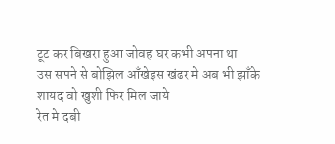टूट कर बिखरा हुआ जोवह घर कभी अपना था
उस सपने से बोझिल आँखेइस खंढर मे अब भी झाँके
शायद वो खुशी फिर मिल जाये
रेत मे दबी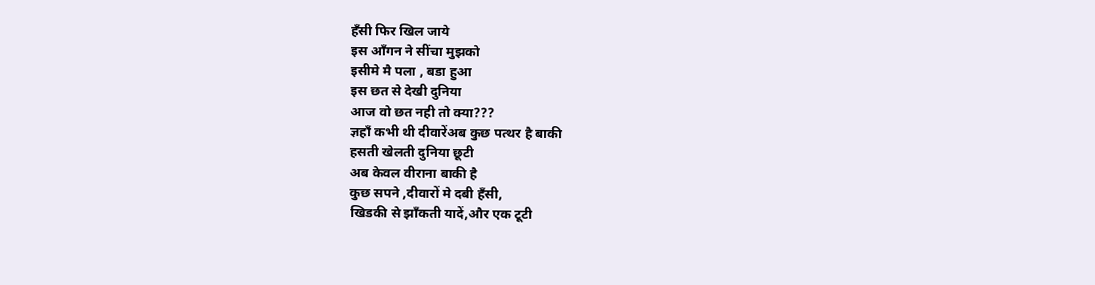हँसी फिर खिल जाये
इस आँगन ने सींचा मुझको
इसीमे मै पला , बडा हुआ
इस छत से देखी दुनिया
आज वो छत नही तो क्या???
ज्ञहाँ कभी थी दीवारेंअब कुछ पत्थर है बाकी
हसती खेलती दुनिया छूटी
अब केवल वीराना बाकी है
कुछ सपने ,दीवारों मे दबी हँसी,
खिडकी से झाँकती यादें,और एक टूटी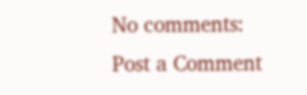No comments:
Post a Comment